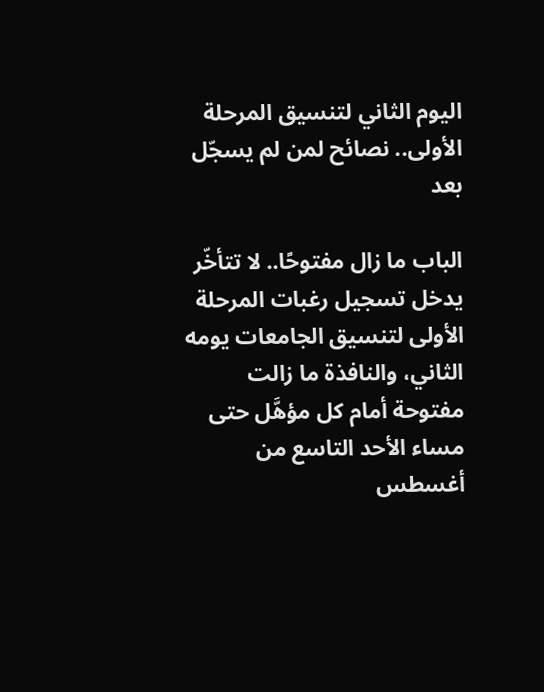اليوم الثاني لتنسيق المرحلة الأولى.. نصائح لمن لم يسجّل بعد

الباب ما زال مفتوحًا.. لا تتأخّر
يدخل تسجيل رغبات المرحلة الأولى لتنسيق الجامعات يومه الثاني، والنافذة ما زالت مفتوحة أمام كل مؤهَّل حتى مساء الأحد التاسع من أغسطس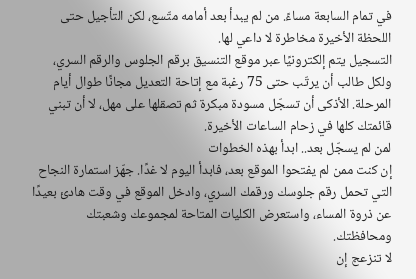في تمام السابعة مساءً. من لم يبدأ بعد أمامه متّسع، لكن التأجيل حتى اللحظة الأخيرة مخاطرة لا داعي لها.
التسجيل يتم إلكترونيًا عبر موقع التنسيق برقم الجلوس والرقم السري، ولكل طالب أن يرتّب حتى 75 رغبة مع إتاحة التعديل مجانًا طوال أيام المرحلة. الأذكى أن تسجّل مسودة مبكرة ثم تصقلها على مهل، لا أن تبني قائمتك كلها في زحام الساعات الأخيرة.
لمن لم يسجّل بعد.. ابدأ بهذه الخطوات
إن كنت ممن لم يفتحوا الموقع بعد، فابدأ اليوم لا غدًا. جهّز استمارة النجاح التي تحمل رقم جلوسك ورقمك السري، وادخل الموقع في وقت هادئ بعيدًا عن ذروة المساء، واستعرض الكليات المتاحة لمجموعك وشعبتك ومحافظتك.
لا تنزعج إن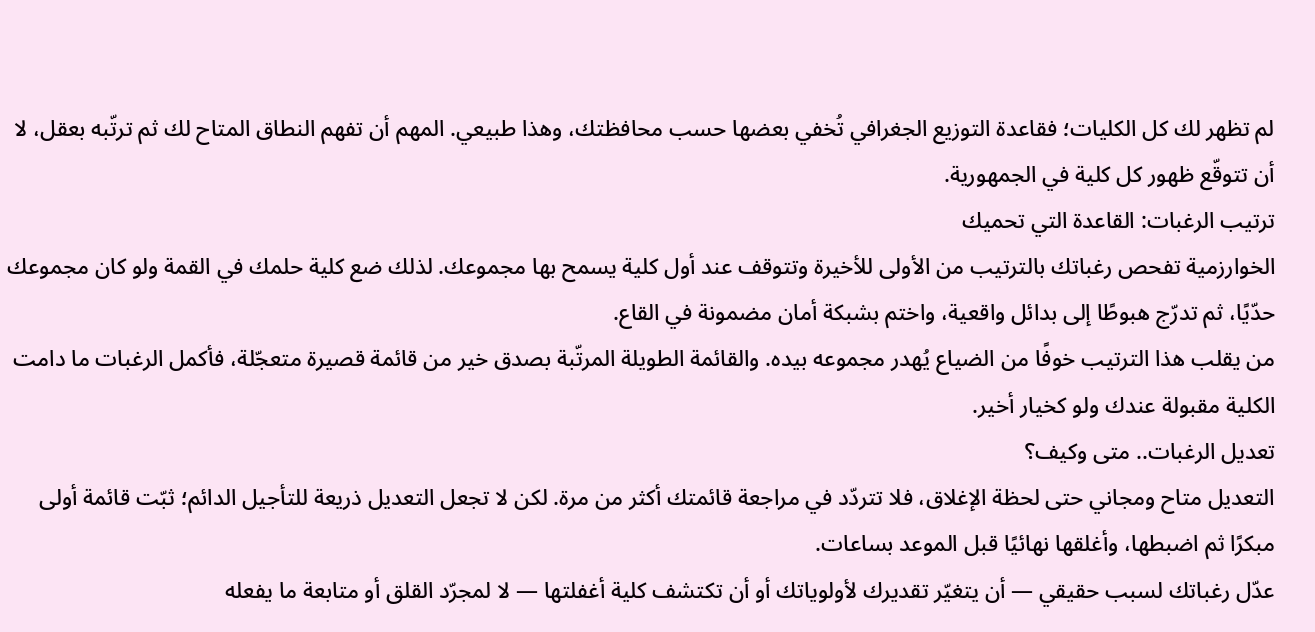لم تظهر لك كل الكليات؛ فقاعدة التوزيع الجغرافي تُخفي بعضها حسب محافظتك، وهذا طبيعي. المهم أن تفهم النطاق المتاح لك ثم ترتّبه بعقل، لا أن تتوقّع ظهور كل كلية في الجمهورية.
ترتيب الرغبات: القاعدة التي تحميك
الخوارزمية تفحص رغباتك بالترتيب من الأولى للأخيرة وتتوقف عند أول كلية يسمح بها مجموعك. لذلك ضع كلية حلمك في القمة ولو كان مجموعك حدّيًا، ثم تدرّج هبوطًا إلى بدائل واقعية، واختم بشبكة أمان مضمونة في القاع.
من يقلب هذا الترتيب خوفًا من الضياع يُهدر مجموعه بيده. والقائمة الطويلة المرتّبة بصدق خير من قائمة قصيرة متعجّلة، فأكمل الرغبات ما دامت الكلية مقبولة عندك ولو كخيار أخير.
تعديل الرغبات.. متى وكيف؟
التعديل متاح ومجاني حتى لحظة الإغلاق، فلا تتردّد في مراجعة قائمتك أكثر من مرة. لكن لا تجعل التعديل ذريعة للتأجيل الدائم؛ ثبّت قائمة أولى مبكرًا ثم اضبطها، وأغلقها نهائيًا قبل الموعد بساعات.
عدّل رغباتك لسبب حقيقي — أن يتغيّر تقديرك لأولوياتك أو أن تكتشف كلية أغفلتها — لا لمجرّد القلق أو متابعة ما يفعله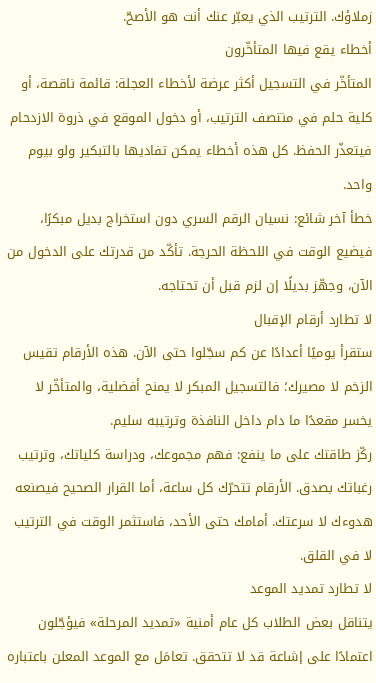زملاؤك. الترتيب الذي يعبّر عنك أنت هو الأصحّ.
أخطاء يقع فيها المتأخّرون
المتأخّر في التسجيل أكثر عرضة لأخطاء العجلة: قائمة ناقصة، أو كلية حلم في منتصف الترتيب، أو دخول الموقع في ذروة الازدحام فيتعذّر الحفظ. كل هذه أخطاء يمكن تفاديها بالتبكير ولو بيوم واحد.
خطأ آخر شائع: نسيان الرقم السري دون استخراج بديل مبكرًا، فيضيع الوقت في اللحظة الحرجة. تأكّد من قدرتك على الدخول من الآن، وجهّز بديلًا إن لزم قبل أن تحتاجه.
لا تطارد أرقام الإقبال
ستقرأ يوميًا أعدادًا عن كم سجّلوا حتى الآن. هذه الأرقام تقيس الزخم لا مصيرك؛ فالتسجيل المبكر لا يمنح أفضلية، والمتأخّر لا يخسر مقعدًا ما دام داخل النافذة وترتيبه سليم.
ركّز طاقتك على ما ينفع: فهم مجموعك، ودراسة كلياتك، وترتيب رغباتك بصدق. الأرقام تتحرّك كل ساعة، أما القرار الصحيح فيصنعه هدوءك لا سرعتك. أمامك حتى الأحد، فاستثمر الوقت في الترتيب لا في القلق.
لا تطارد تمديد الموعد
يتناقل بعض الطلاب كل عام أمنية «تمديد المرحلة» فيؤجّلون اعتمادًا على إشاعة قد لا تتحقق. تعامَل مع الموعد المعلن باعتباره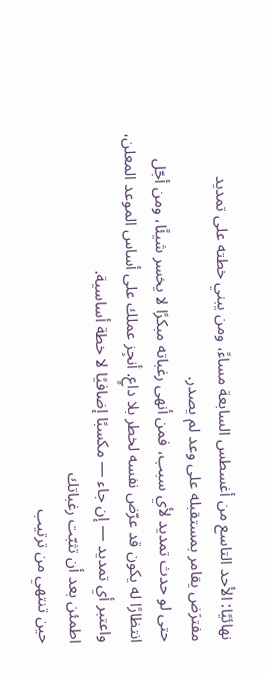نهائيًا: الأحد التاسع من أغسطس السابعة مساءً، ومن يبني خطته على تمديد مفترَض يقامر بمستقبله على وعد لم يصدر.
حتى لو حدث تمديد لأي سبب، فمن أنهى رغباته مبكرًا لا يخسر شيئًا، ومن أجّل انتظارًا له يكون قد عرّض نفسه لخطر بلا داعٍ. أنجِز عملك على أساس الموعد المعلن، واعتبر أي تمديد — إن جاء — مكسبًا إضافيًا لا خطة أساسية.
اطمئن بعد أن تثبّت رغباتك
حين تنتهي من ترتيب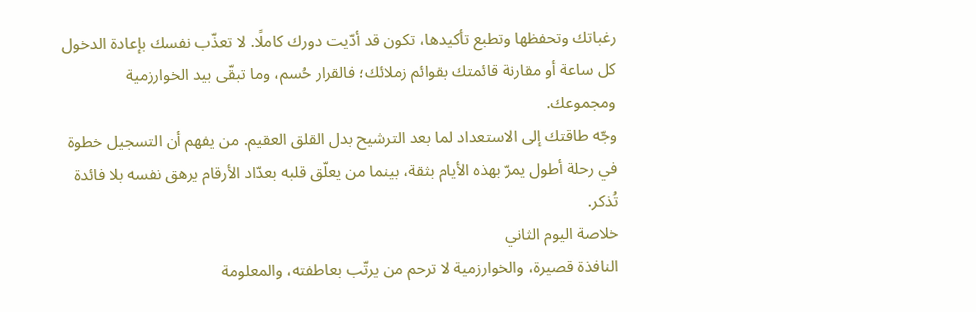رغباتك وتحفظها وتطبع تأكيدها، تكون قد أدّيت دورك كاملًا. لا تعذّب نفسك بإعادة الدخول كل ساعة أو مقارنة قائمتك بقوائم زملائك؛ فالقرار حُسم، وما تبقّى بيد الخوارزمية ومجموعك.
وجّه طاقتك إلى الاستعداد لما بعد الترشيح بدل القلق العقيم. من يفهم أن التسجيل خطوة في رحلة أطول يمرّ بهذه الأيام بثقة، بينما من يعلّق قلبه بعدّاد الأرقام يرهق نفسه بلا فائدة تُذكر.
خلاصة اليوم الثاني
النافذة قصيرة، والخوارزمية لا ترحم من يرتّب بعاطفته، والمعلومة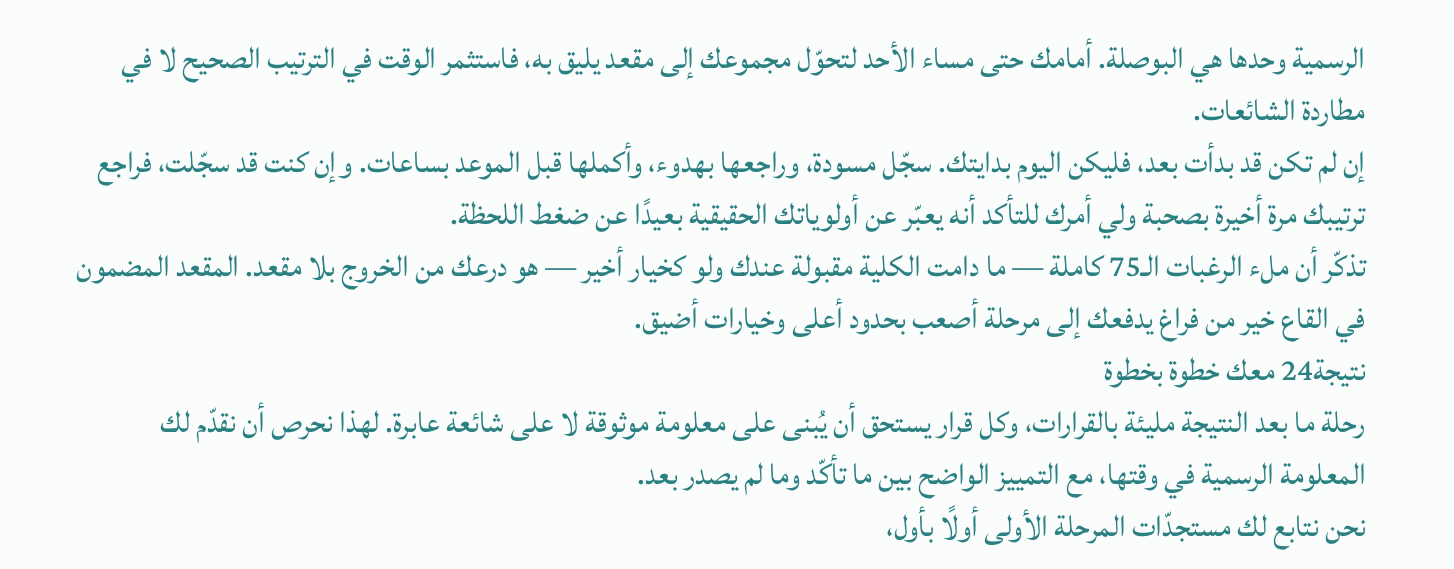الرسمية وحدها هي البوصلة. أمامك حتى مساء الأحد لتحوّل مجموعك إلى مقعد يليق به، فاستثمر الوقت في الترتيب الصحيح لا في مطاردة الشائعات.
إن لم تكن قد بدأت بعد، فليكن اليوم بدايتك. سجّل مسودة، وراجعها بهدوء، وأكملها قبل الموعد بساعات. وإن كنت قد سجّلت، فراجع ترتيبك مرة أخيرة بصحبة ولي أمرك للتأكد أنه يعبّر عن أولوياتك الحقيقية بعيدًا عن ضغط اللحظة.
تذكّر أن ملء الرغبات الـ75 كاملة — ما دامت الكلية مقبولة عندك ولو كخيار أخير — هو درعك من الخروج بلا مقعد. المقعد المضمون في القاع خير من فراغ يدفعك إلى مرحلة أصعب بحدود أعلى وخيارات أضيق.
نتيجة24 معك خطوة بخطوة
رحلة ما بعد النتيجة مليئة بالقرارات، وكل قرار يستحق أن يُبنى على معلومة موثوقة لا على شائعة عابرة. لهذا نحرص أن نقدّم لك المعلومة الرسمية في وقتها، مع التمييز الواضح بين ما تأكّد وما لم يصدر بعد.
نحن نتابع لك مستجدّات المرحلة الأولى أولًا بأول،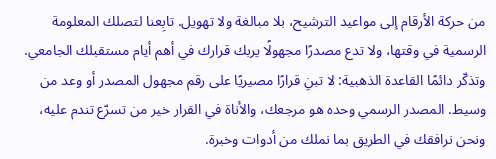من حركة الأرقام إلى مواعيد الترشيح، بلا مبالغة ولا تهويل. تابِعنا لتصلك المعلومة الرسمية في وقتها، ولا تدع مصدرًا مجهولًا يربك قرارك في أهم أيام مستقبلك الجامعي.
وتذكّر دائمًا القاعدة الذهبية: لا تبنِ قرارًا مصيريًا على رقم مجهول المصدر أو وعد من وسيط. المصدر الرسمي وحده هو مرجعك، والأناة في القرار خير من تسرّع تندم عليه، ونحن نرافقك في الطريق بما نملك من أدوات وخبرة.